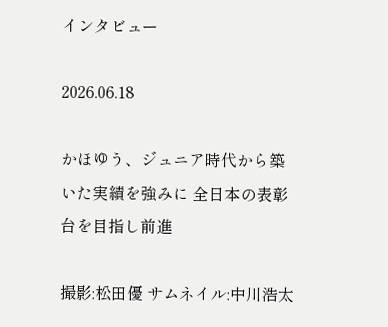インタビュー

2026.06.18

かほゆう、ジュニア時代から築いた実績を強みに 全日本の表彰台を目指し前進

撮影:松田優 サムネイル:中川浩太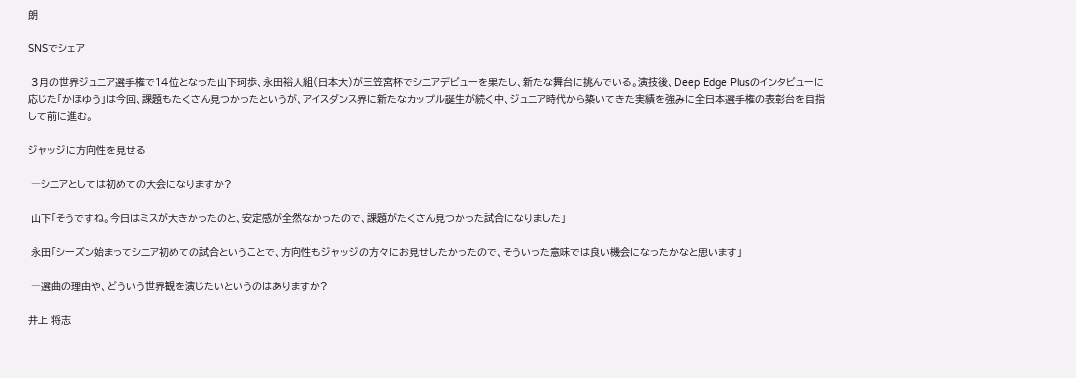朗

SNSでシェア

 3月の世界ジュニア選手権で14位となった山下珂歩、永田裕人組(日本大)が三笠宮杯でシニアデビューを果たし、新たな舞台に挑んでいる。演技後、Deep Edge Plusのインタビューに応じた「かほゆう」は今回、課題もたくさん見つかったというが、アイスダンス界に新たなカップル誕生が続く中、ジュニア時代から築いてきた実績を強みに全日本選手権の表彰台を目指して前に進む。

ジャッジに方向性を見せる

 ―シニアとしては初めての大会になりますか?

 山下「そうですね。今日はミスが大きかったのと、安定感が全然なかったので、課題がたくさん見つかった試合になりました」

 永田「シーズン始まってシニア初めての試合ということで、方向性もジャッジの方々にお見せしたかったので、そういった意味では良い機会になったかなと思います」

 ―選曲の理由や、どういう世界観を演じたいというのはありますか?

井上 将志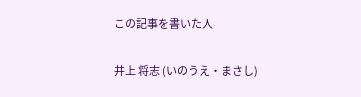この記事を書いた人

井上 将志 (いのうえ・まさし)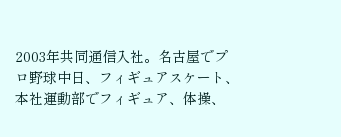2003年共同通信入社。名古屋でプロ野球中日、フィギュアスケート、本社運動部でフィギュア、体操、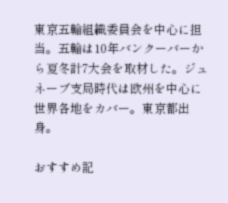東京五輪組織委員会を中心に担当。五輪は10年バンクーバーから夏冬計7大会を取材した。ジュネーブ支局時代は欧州を中心に世界各地をカバー。東京都出身。

おすすめ記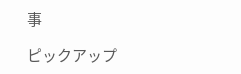事

ピックアップ